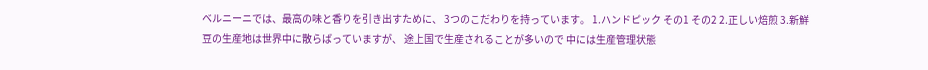ベルニーニでは、最高の味と香りを引き出すために、 3つのこだわりを持っています。 1.ハンドピック その1 その2 2.正しい焙煎 3.新鮮
豆の生産地は世界中に散らばっていますが、 途上国で生産されることが多いので 中には生産管理状態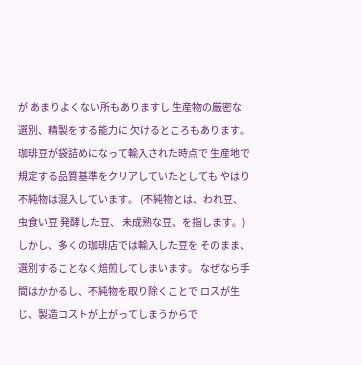が あまりよくない所もありますし 生産物の厳密な選別、精製をする能力に 欠けるところもあります。
珈琲豆が袋詰めになって輸入された時点で 生産地で規定する品質基準をクリアしていたとしても やはり不純物は混入しています。 (不純物とは、われ豆、虫食い豆 発酵した豆、 未成熟な豆、を指します。)
しかし、多くの珈琲店では輸入した豆を そのまま、 選別することなく焙煎してしまいます。 なぜなら手間はかかるし、不純物を取り除くことで ロスが生じ、製造コストが上がってしまうからで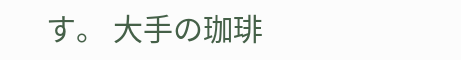す。 大手の珈琲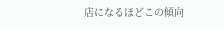店になるほどこの傾向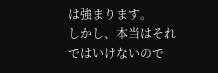は強まります。
しかし、本当はそれではいけないので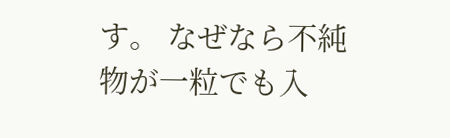す。 なぜなら不純物が一粒でも入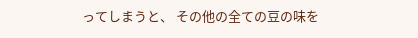ってしまうと、 その他の全ての豆の味を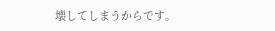壊してしまうからです。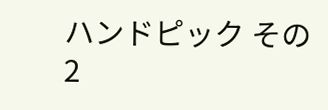ハンドピック その2